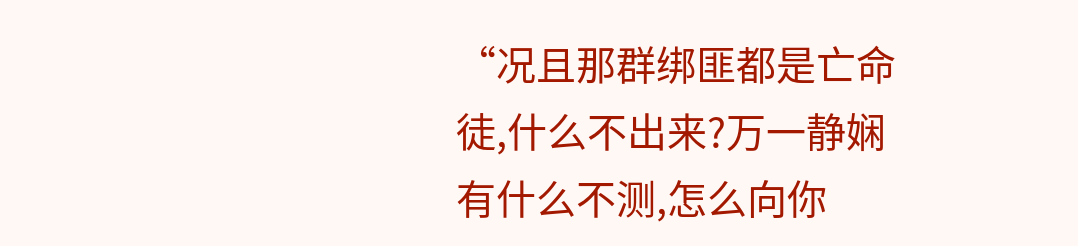“况且那群绑匪都是亡命徒,什么不出来?万一静娴有什么不测,怎么向你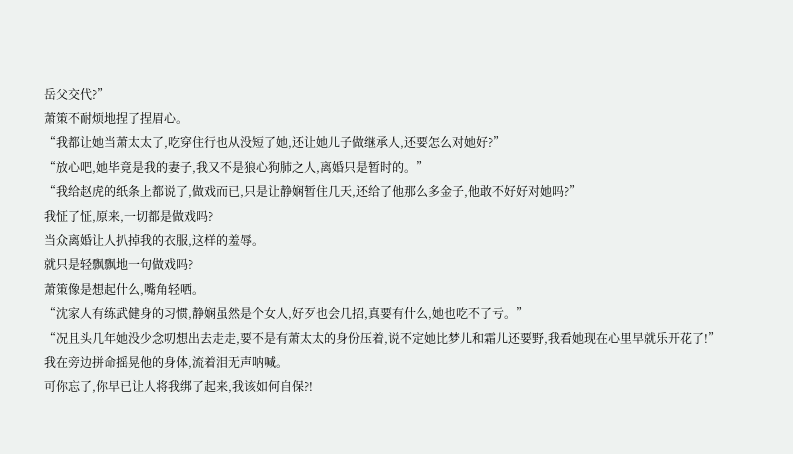岳父交代?”
萧策不耐烦地捏了捏眉心。
“我都让她当萧太太了,吃穿住行也从没短了她,还让她儿子做继承人,还要怎么对她好?”
“放心吧,她毕竟是我的妻子,我又不是狼心狗肺之人,离婚只是暂时的。”
“我给赵虎的纸条上都说了,做戏而已,只是让静娴暂住几天,还给了他那么多金子,他敢不好好对她吗?”
我怔了怔,原来,一切都是做戏吗?
当众离婚让人扒掉我的衣服,这样的羞辱。
就只是轻飘飘地一句做戏吗?
萧策像是想起什么,嘴角轻哂。
“沈家人有练武健身的习惯,静娴虽然是个女人,好歹也会几招,真要有什么,她也吃不了亏。”
“况且头几年她没少念叨想出去走走,要不是有萧太太的身份压着,说不定她比梦儿和霜儿还要野,我看她现在心里早就乐开花了!”
我在旁边拼命摇晃他的身体,流着泪无声呐喊。
可你忘了,你早已让人将我绑了起来,我该如何自保?!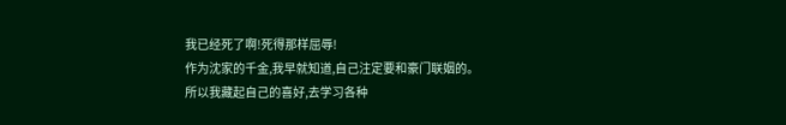我已经死了啊!死得那样屈辱!
作为沈家的千金,我早就知道,自己注定要和豪门联姻的。
所以我藏起自己的喜好,去学习各种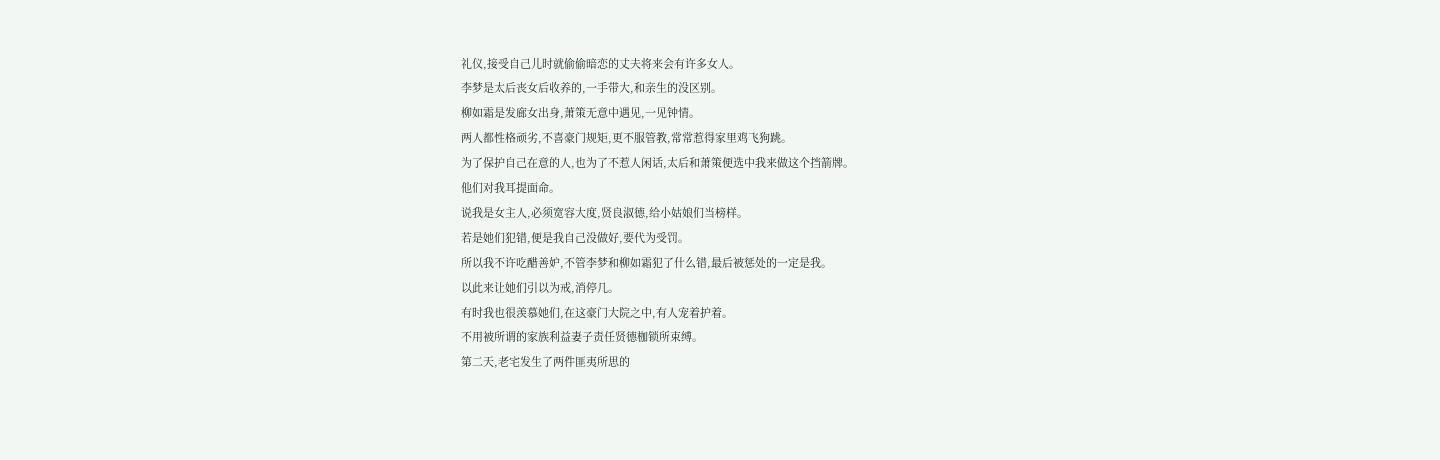礼仪,接受自己儿时就偷偷暗恋的丈夫将来会有许多女人。
李梦是太后丧女后收养的,一手带大,和亲生的没区别。
柳如霜是发廊女出身,萧策无意中遇见,一见钟情。
两人都性格顽劣,不喜豪门规矩,更不服管教,常常惹得家里鸡飞狗跳。
为了保护自己在意的人,也为了不惹人闲话,太后和萧策便选中我来做这个挡箭牌。
他们对我耳提面命。
说我是女主人,必须宽容大度,贤良淑德,给小姑娘们当榜样。
若是她们犯错,便是我自己没做好,要代为受罚。
所以我不许吃醋善妒,不管李梦和柳如霜犯了什么错,最后被惩处的一定是我。
以此来让她们引以为戒,消停几。
有时我也很羡慕她们,在这豪门大院之中,有人宠着护着。
不用被所谓的家族利益妻子责任贤德枷锁所束缚。
第二天,老宅发生了两件匪夷所思的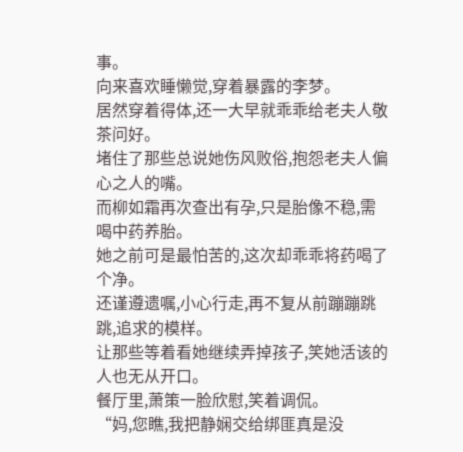事。
向来喜欢睡懒觉,穿着暴露的李梦。
居然穿着得体,还一大早就乖乖给老夫人敬茶问好。
堵住了那些总说她伤风败俗,抱怨老夫人偏心之人的嘴。
而柳如霜再次查出有孕,只是胎像不稳,需喝中药养胎。
她之前可是最怕苦的,这次却乖乖将药喝了个净。
还谨遵遗嘱,小心行走,再不复从前蹦蹦跳跳,追求的模样。
让那些等着看她继续弄掉孩子,笑她活该的人也无从开口。
餐厅里,萧策一脸欣慰,笑着调侃。
“妈,您瞧,我把静娴交给绑匪真是没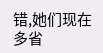错,她们现在多省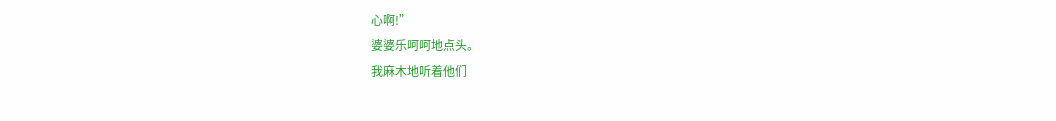心啊!”
婆婆乐呵呵地点头。
我麻木地听着他们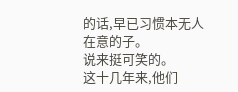的话,早已习惯本无人在意的子。
说来挺可笑的。
这十几年来,他们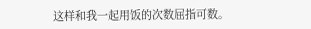这样和我一起用饭的次数屈指可数。